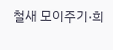철새 모이주기·희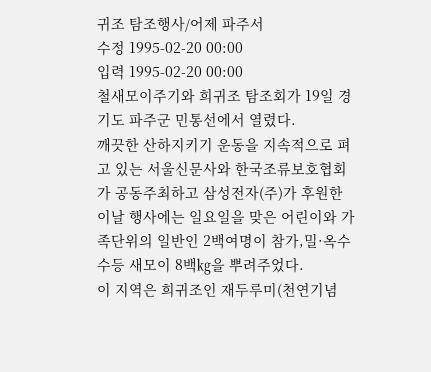귀조 탐조행사/어제 파주서
수정 1995-02-20 00:00
입력 1995-02-20 00:00
철새모이주기와 희귀조 탐조회가 19일 경기도 파주군 민통선에서 열렸다.
깨끗한 산하지키기 운동을 지속적으로 펴고 있는 서울신문사와 한국조류보호협회가 공동주최하고 삼성전자(주)가 후원한 이날 행사에는 일요일을 맞은 어린이와 가족단위의 일반인 2백여명이 참가,밀·옥수수등 새모이 8백㎏을 뿌려주었다.
이 지역은 희귀조인 재두루미(천연기념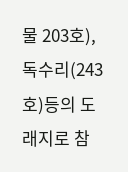물 203호),독수리(243호)등의 도래지로 참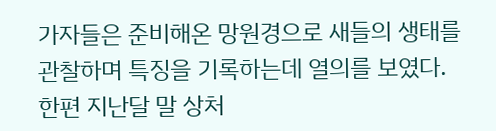가자들은 준비해온 망원경으로 새들의 생태를 관찰하며 특징을 기록하는데 열의를 보였다.
한편 지난달 말 상처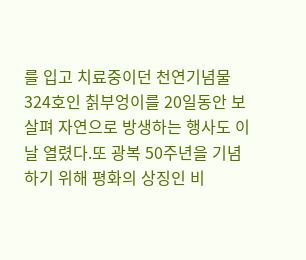를 입고 치료중이던 천연기념물 324호인 칡부엉이를 20일동안 보살펴 자연으로 방생하는 행사도 이날 열렸다.또 광복 50주년을 기념하기 위해 평화의 상징인 비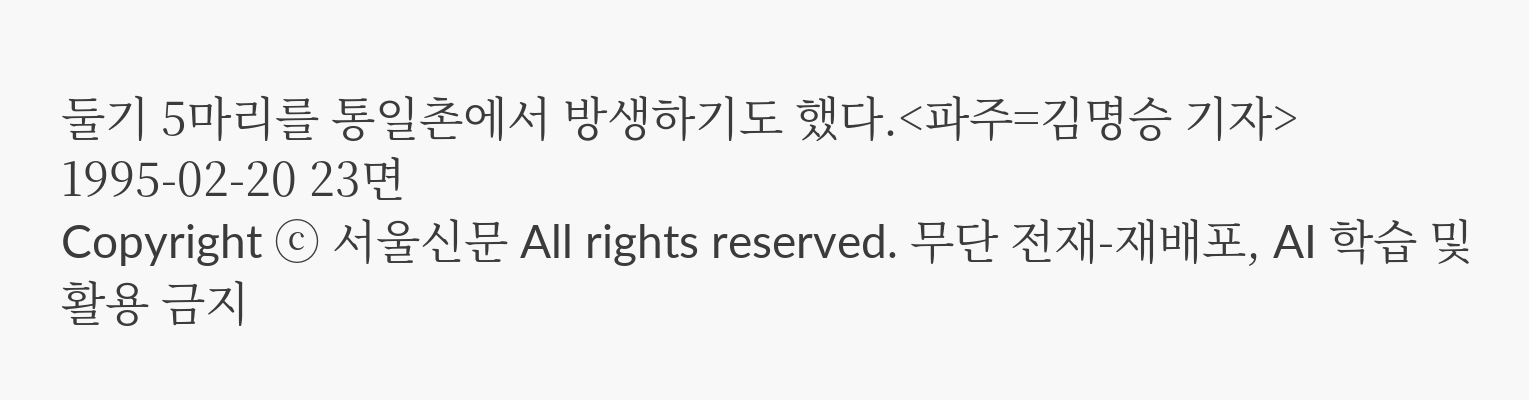둘기 5마리를 통일촌에서 방생하기도 했다.<파주=김명승 기자>
1995-02-20 23면
Copyright ⓒ 서울신문 All rights reserved. 무단 전재-재배포, AI 학습 및 활용 금지